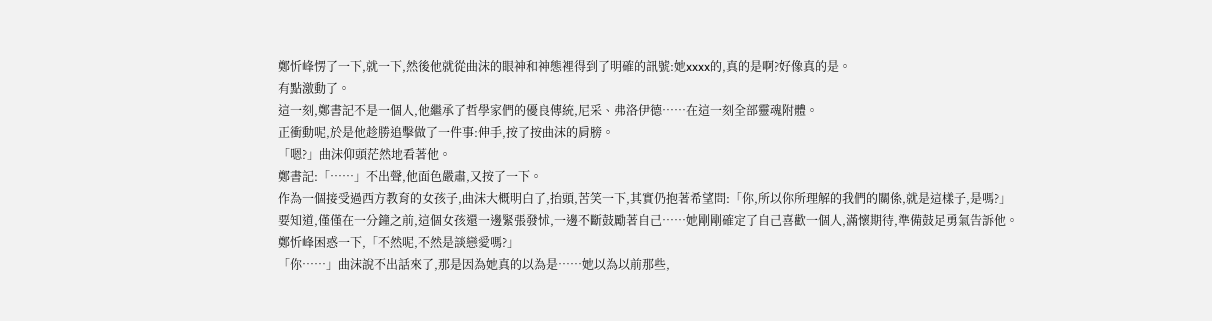鄭忻峰愣了一下,就一下,然後他就從曲沫的眼神和神態裡得到了明確的訊號:她xxxx的,真的是啊?好像真的是。
有點激動了。
這一刻,鄭書記不是一個人,他繼承了哲學家們的優良傳統,尼采、弗洛伊德……在這一刻全部靈魂附體。
正衝動呢,於是他趁勝追擊做了一件事:伸手,按了按曲沫的肩膀。
「嗯?」曲沫仰頭茫然地看著他。
鄭書記:「……」不出聲,他面色嚴肅,又按了一下。
作為一個接受過西方教育的女孩子,曲沫大概明白了,抬頭,苦笑一下,其實仍抱著希望問:「你,所以你所理解的我們的關係,就是這樣子,是嗎?」
要知道,僅僅在一分鐘之前,這個女孩還一邊緊張發怵,一邊不斷鼓勵著自己……她剛剛確定了自己喜歡一個人,滿懷期待,準備鼓足勇氣告訴他。
鄭忻峰困惑一下,「不然呢,不然是談戀愛嗎?」
「你……」曲沫說不出話來了,那是因為她真的以為是……她以為以前那些,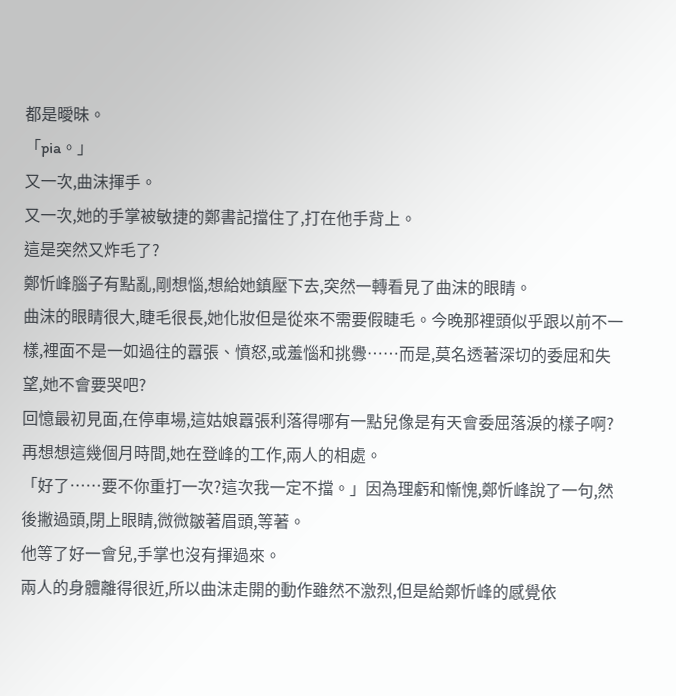都是曖昧。
「pia。」
又一次,曲沫揮手。
又一次,她的手掌被敏捷的鄭書記擋住了,打在他手背上。
這是突然又炸毛了?
鄭忻峰腦子有點亂,剛想惱,想給她鎮壓下去,突然一轉看見了曲沫的眼睛。
曲沫的眼睛很大,睫毛很長,她化妝但是從來不需要假睫毛。今晚那裡頭似乎跟以前不一樣,裡面不是一如過往的囂張、憤怒,或羞惱和挑釁……而是,莫名透著深切的委屈和失望,她不會要哭吧?
回憶最初見面,在停車場,這姑娘囂張利落得哪有一點兒像是有天會委屈落淚的樣子啊?
再想想這幾個月時間,她在登峰的工作,兩人的相處。
「好了……要不你重打一次?這次我一定不擋。」因為理虧和慚愧,鄭忻峰說了一句,然後撇過頭,閉上眼睛,微微皺著眉頭,等著。
他等了好一會兒,手掌也沒有揮過來。
兩人的身體離得很近,所以曲沫走開的動作雖然不激烈,但是給鄭忻峰的感覺依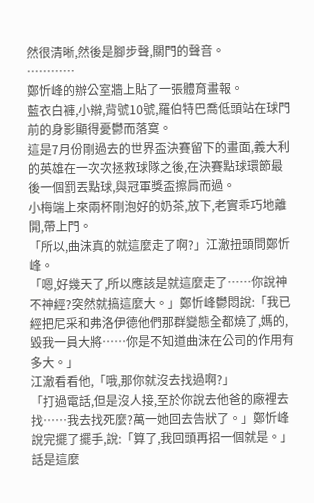然很清晰,然後是腳步聲,關門的聲音。
…………
鄭忻峰的辦公室牆上貼了一張體育畫報。
藍衣白褲,小辮,背號10號,羅伯特巴喬低頭站在球門前的身影顯得憂鬱而落寞。
這是7月份剛過去的世界盃決賽留下的畫面,義大利的英雄在一次次拯救球隊之後,在決賽點球環節最後一個罰丟點球,與冠軍獎盃擦肩而過。
小梅端上來兩杯剛泡好的奶茶,放下,老實乖巧地離開,帶上門。
「所以,曲沫真的就這麼走了啊?」江澈扭頭問鄭忻峰。
「嗯,好幾天了,所以應該是就這麼走了……你說神不神經?突然就搞這麼大。」鄭忻峰鬱悶說:「我已經把尼采和弗洛伊德他們那群變態全都燒了,媽的,毀我一員大將……你是不知道曲沫在公司的作用有多大。」
江澈看看他,「哦,那你就沒去找過啊?」
「打過電話,但是沒人接,至於你說去他爸的廠裡去找……我去找死麼?萬一她回去告狀了。」鄭忻峰說完擺了擺手,說:「算了,我回頭再招一個就是。」
話是這麼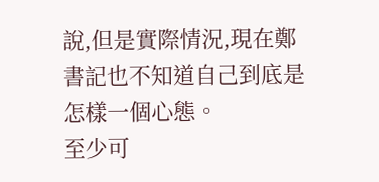說,但是實際情況,現在鄭書記也不知道自己到底是怎樣一個心態。
至少可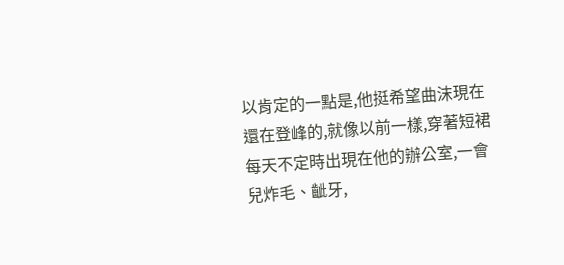以肯定的一點是,他挺希望曲沫現在還在登峰的,就像以前一樣,穿著短裙每天不定時出現在他的辦公室,一會兒炸毛、齜牙,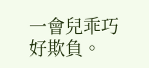一會兒乖巧好欺負。